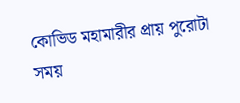কোভিড মহামারীর প্রায় পুরোটা সময়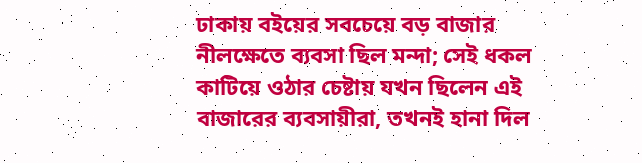ঢাকায় বইয়ের সবচেয়ে বড় বাজার নীলক্ষেতে ব্যবসা ছিল মন্দা; সেই ধকল কাটিয়ে ওঠার চেষ্টায় যখন ছিলেন এই বাজারের ব্যবসায়ীরা, তখনই হানা দিল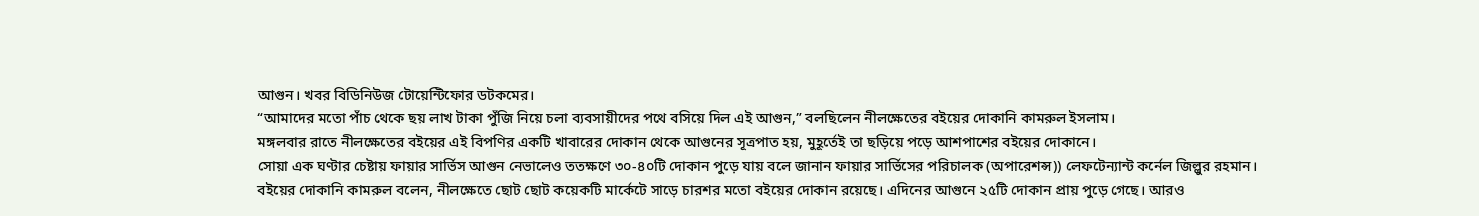আগুন। খবর বিডিনিউজ টোয়েন্টিফোর ডটকমের।
“আমাদের মতো পাঁচ থেকে ছয় লাখ টাকা পুঁজি নিয়ে চলা ব্যবসায়ীদের পথে বসিয়ে দিল এই আগুন,” বলছিলেন নীলক্ষেতের বইয়ের দোকানি কামরুল ইসলাম।
মঙ্গলবার রাতে নীলক্ষেতের বইয়ের এই বিপণির একটি খাবারের দোকান থেকে আগুনের সূত্রপাত হয়, মুহূর্তেই তা ছড়িয়ে পড়ে আশপাশের বইয়ের দোকানে।
সোয়া এক ঘণ্টার চেষ্টায় ফায়ার সার্ভিস আগুন নেভালেও ততক্ষণে ৩০-৪০টি দোকান পুড়ে যায় বলে জানান ফায়ার সার্ভিসের পরিচালক (অপারেশন্স)) লেফটেন্যান্ট কর্নেল জিল্লুর রহমান।
বইয়ের দোকানি কামরুল বলেন, নীলক্ষেতে ছোট ছোট কয়েকটি মার্কেটে সাড়ে চারশর মতো বইয়ের দোকান রয়েছে। এদিনের আগুনে ২৫টি দোকান প্রায় পুড়ে গেছে। আরও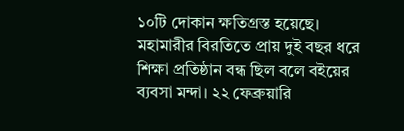১০টি দোকান ক্ষতিগ্রস্ত হয়েছে।
মহামারীর বিরতিতে প্রায় দুই বছর ধরে শিক্ষা প্রতিষ্ঠান বন্ধ ছিল বলে বইয়ের ব্যবসা মন্দা। ২২ ফেব্রুয়ারি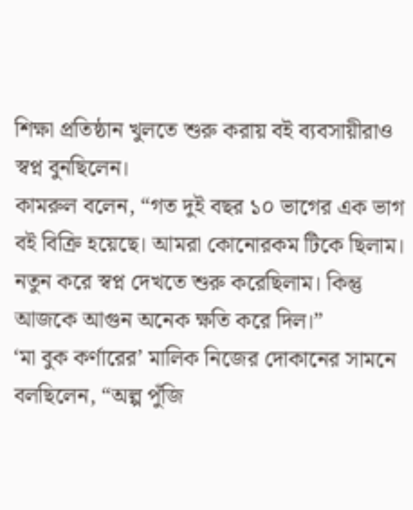শিক্ষা প্রতিষ্ঠান খুলতে শুরু করায় বই ব্যবসায়ীরাও স্বপ্ন বুনছিলেন।
কামরুল বলেন, “গত দুই বছর ১০ ভাগের এক ভাগ বই বিক্রি হয়েছে। আমরা কোনোরকম টিকে ছিলাম। নতুন করে স্বপ্ন দেখতে শুরু করেছিলাম। কিন্তু আজকে আগুন অনেক ক্ষতি করে দিল।”
‘মা বুক কর্ণারের’ মালিক নিজের দোকানের সামনে বলছিলেন, “অল্প পুঁজি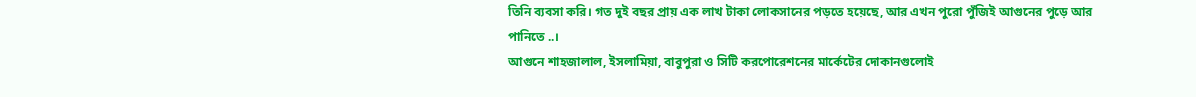তিনি ব্যবসা করি। গত দুই বছর প্রায় এক লাখ টাকা লোকসানের পড়তে হয়েছে, আর এখন পুরো পুঁজিই আগুনের পুড়ে আর পানিতে ..।
আগুনে শাহজালাল, ইসলামিয়া, বাবুপুরা ও সিটি করপোরেশনের মার্কেটের দোকানগুলোই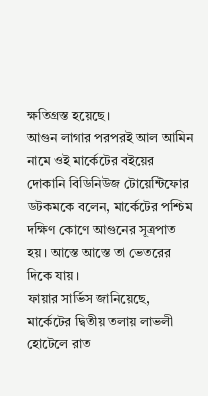ক্ষতিগ্রস্ত হয়েছে।
আগুন লাগার পরপরই আল আমিন নামে ওই মার্কেটের বইয়ের দোকানি বিডিনিউজ টোয়েন্টিফোর ডটকমকে বলেন, মার্কেটের পশ্চিম দক্ষিণ কোণে আগুনের সূত্রপাত হয়। আস্তে আস্তে তা ভেতরের দিকে যায়।
ফায়ার সার্ভিস জানিয়েছে, মার্কেটের দ্বিতীয় তলায় লাভলী হোটেলে রাত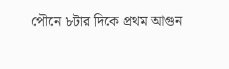পৌনে ৮টার দিকে প্রথম আগুন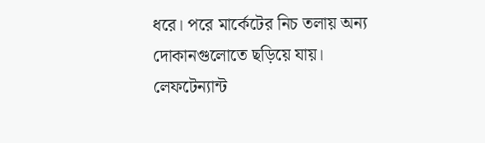ধরে। পরে মার্কেটের নিচ তলায় অন্য দোকানগুলোতে ছড়িয়ে যায়।
লেফটেন্যান্ট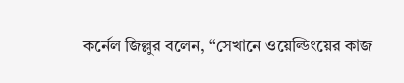কর্নেল জিল্লুর বলেন, “সেখানে ওয়েল্ডিংয়ের কাজ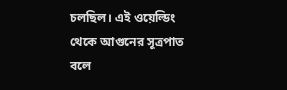চলছিল। এই ওয়েল্ডিং থেকে আগুনের সূত্রপাত বলে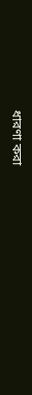ধারণা করা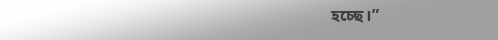হচ্ছে।”